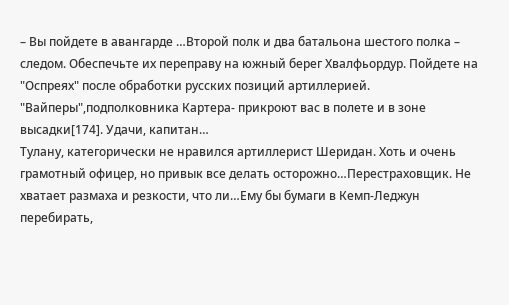– Вы пойдете в авангарде …Второй полк и два батальона шестого полка – следом. Обеспечьте их переправу на южный берег Хвалфьордур. Пойдете на "Оспреях" после обработки русских позиций артиллерией. "Вайперы",подполковника Картера‑ прикроют вас в полете и в зоне высадки[174]. Удачи, капитан…
Тулану, категорически не нравился артиллерист Шеридан. Хоть и очень грамотный офицер, но привык все делать осторожно…Перестраховщик. Не хватает размаха и резкости, что ли…Ему бы бумаги в Кемп‑Леджун перебирать,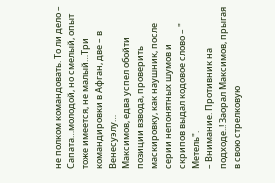не полком командовать. То ли дело – Сапата…молодой, но смелый, опыт тоже имеется, не малый…Три командировки в Афган, две – в Венесуэлу…
Максимов, едва успел обойти позиции взвода, проверить маскировку, как наушник, после серии непонятных шумов и скрипов выдал кодовое слово – " Метель".
– Внимание. Противник на подходе..! Заорал Максимов, прыгая в свою стрелковую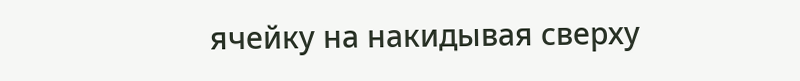ячейку на накидывая сверху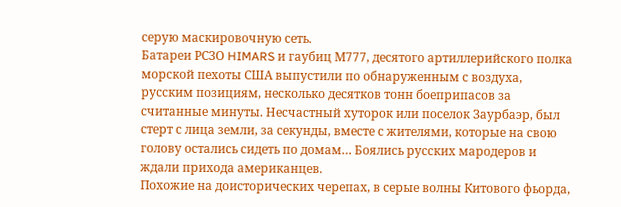серую маскировочную сеть.
Батареи РСЗО HIMARS и гаубиц М777, десятого артиллерийского полка морской пехоты США выпустили по обнаруженным с воздуха, русским позициям, несколько десятков тонн боеприпасов за считанные минуты. Несчастный хуторок или поселок Заурбаэр, был стерт с лица земли, за секунды, вместе с жителями, которые на свою голову остались сидеть по домам… Боялись русских мародеров и ждали прихода американцев.
Похожие на доисторических черепах, в серые волны Китового фьорда,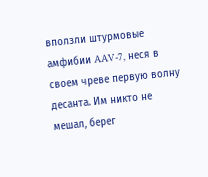вползли штурмовые амфибии AAV‑7, неся в своем чреве первую волну десанта. Им никто не мешал, берег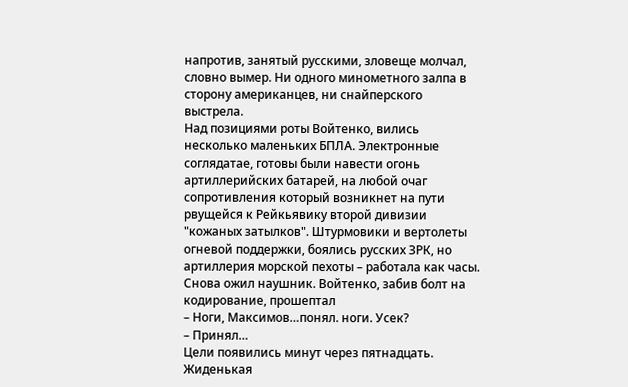напротив, занятый русскими, зловеще молчал, словно вымер. Ни одного минометного залпа в сторону американцев, ни снайперского выстрела.
Над позициями роты Войтенко, вились несколько маленьких БПЛА. Электронные соглядатае, готовы были навести огонь артиллерийских батарей, на любой очаг сопротивления который возникнет на пути рвущейся к Рейкьявику второй дивизии "кожаных затылков". Штурмовики и вертолеты огневой поддержки, боялись русских ЗРК, но артиллерия морской пехоты – работала как часы.
Снова ожил наушник. Войтенко, забив болт на кодирование, прошептал
– Ноги, Максимов…понял. ноги. Усек?
– Принял…
Цели появились минут через пятнадцать. Жиденькая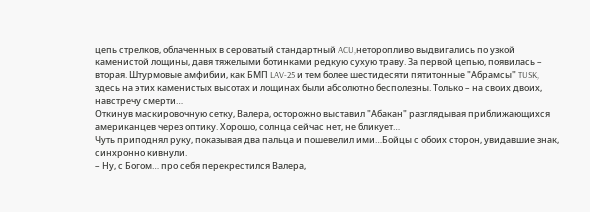цепь стрелков, облаченных в сероватый стандартный ACU,неторопливо выдвигались по узкой каменистой лощины, давя тяжелыми ботинками редкую сухую траву. За первой цепью, появилась – вторая. Штурмовые амфибии, как БМП LAV‑25 и тем более шестидесяти пятитонные "Абрамсы" TUSK, здесь на этих каменистых высотах и лощинах были абсолютно бесполезны. Только – на своих двоих, навстречу смерти…
Откинув маскировочную сетку, Валера, осторожно выставил "Абакан" разглядывая приближающихся американцев через оптику. Хорошо, солнца сейчас нет, не бликует…
Чуть приподнял руку, показывая два пальца и пошевелил ими…Бойцы с обоих сторон, увидавшие знак, синхронно кивнули.
– Ну, с Богом… про себя перекрестился Валера,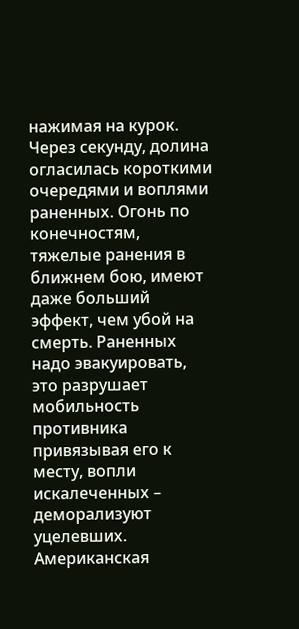нажимая на курок.
Через секунду, долина огласилась короткими очередями и воплями раненных. Огонь по конечностям, тяжелые ранения в ближнем бою, имеют даже больший эффект, чем убой на смерть. Раненных надо эвакуировать, это разрушает мобильность противника привязывая его к месту, вопли искалеченных – деморализуют уцелевших.
Американская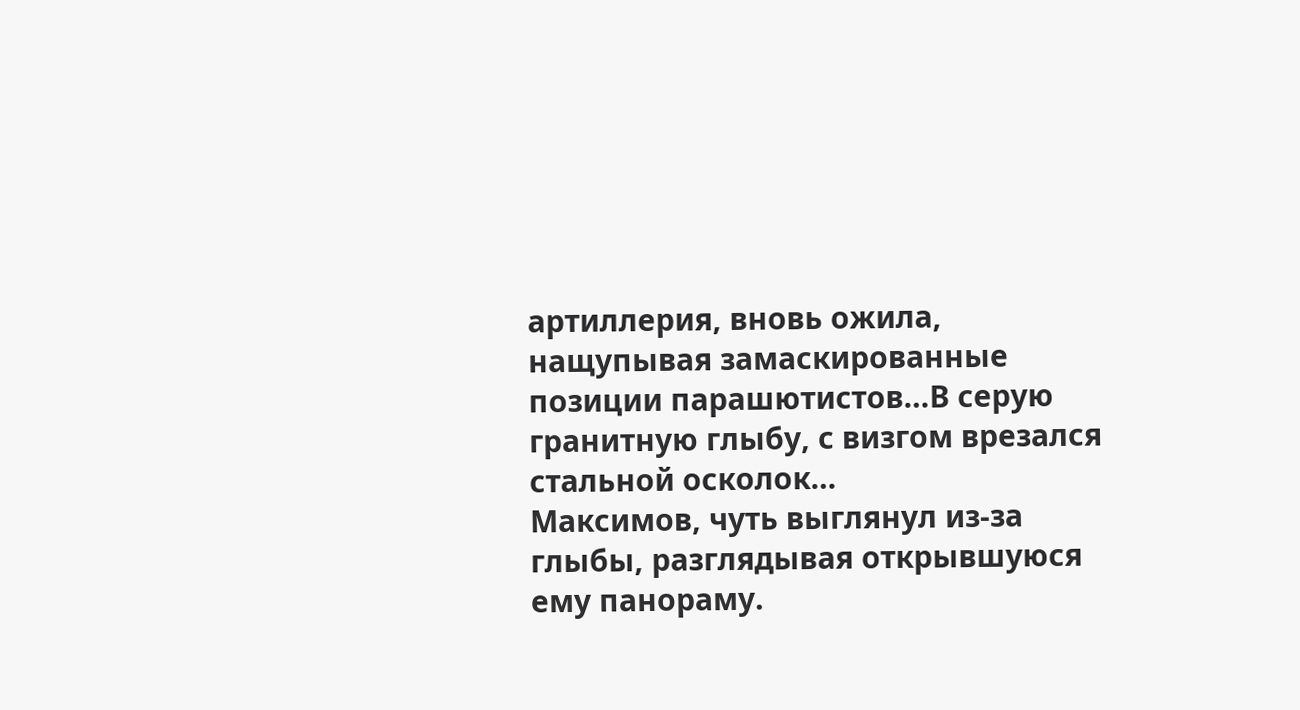артиллерия, вновь ожила, нащупывая замаскированные позиции парашютистов…В серую гранитную глыбу, с визгом врезался стальной осколок…
Максимов, чуть выглянул из‑за глыбы, разглядывая открывшуюся ему панораму.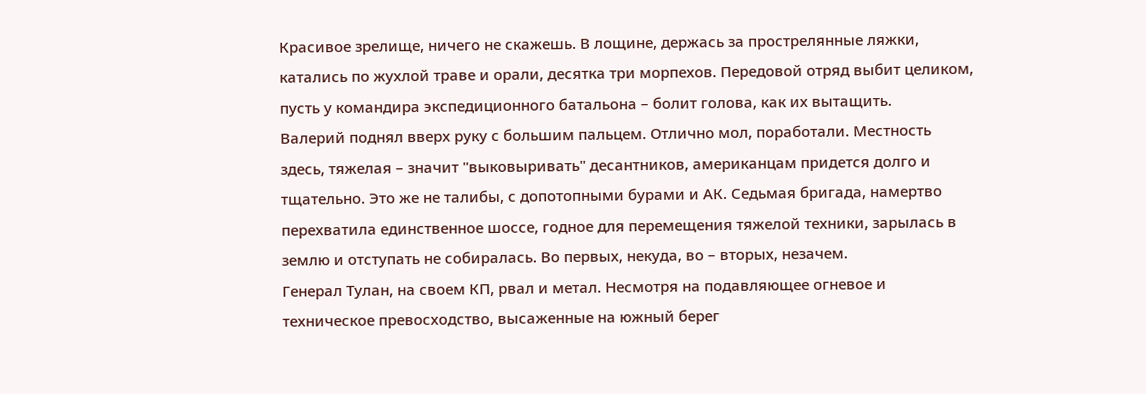Красивое зрелище, ничего не скажешь. В лощине, держась за прострелянные ляжки, катались по жухлой траве и орали, десятка три морпехов. Передовой отряд выбит целиком, пусть у командира экспедиционного батальона – болит голова, как их вытащить.
Валерий поднял вверх руку с большим пальцем. Отлично мол, поработали. Местность здесь, тяжелая – значит "выковыривать" десантников, американцам придется долго и тщательно. Это же не талибы, с допотопными бурами и АК. Седьмая бригада, намертво перехватила единственное шоссе, годное для перемещения тяжелой техники, зарылась в землю и отступать не собиралась. Во первых, некуда, во – вторых, незачем.
Генерал Тулан, на своем КП, рвал и метал. Несмотря на подавляющее огневое и техническое превосходство, высаженные на южный берег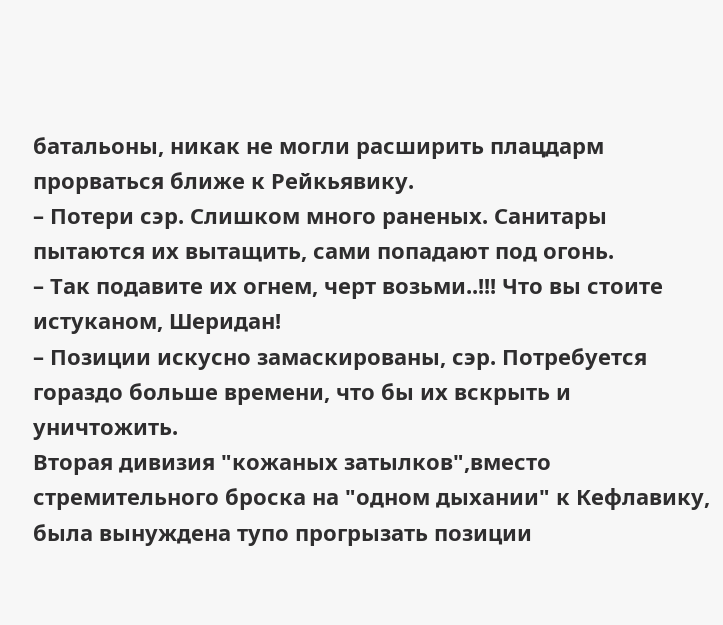батальоны, никак не могли расширить плацдарм прорваться ближе к Рейкьявику.
– Потери сэр. Слишком много раненых. Санитары пытаются их вытащить, сами попадают под огонь.
– Так подавите их огнем, черт возьми..!!! Что вы стоите истуканом, Шеридан!
– Позиции искусно замаскированы, сэр. Потребуется гораздо больше времени, что бы их вскрыть и уничтожить.
Вторая дивизия "кожаных затылков",вместо стремительного броска на "одном дыхании" к Кефлавику, была вынуждена тупо прогрызать позиции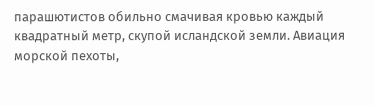парашютистов обильно смачивая кровью каждый квадратный метр, скупой исландской земли. Авиация морской пехоты,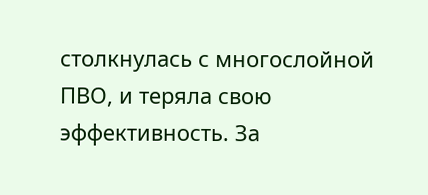столкнулась с многослойной ПВО, и теряла свою эффективность. За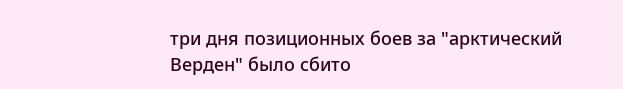три дня позиционных боев за "арктический Верден" было сбито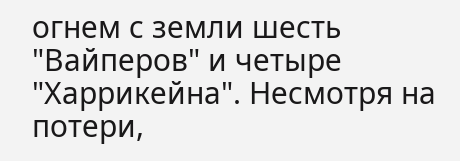огнем с земли шесть "Вайперов" и четыре "Харрикейна". Несмотря на потери,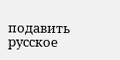подавить русское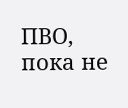ПВО, пока не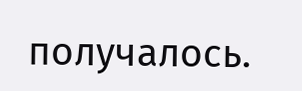получалось.